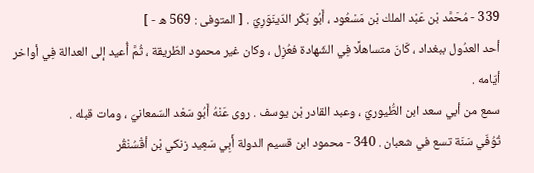339 - مُحَمَّد بْن عَبْد الملك بْن مَسْعُود ، أَبُو بَكْر الدّينَوَرِيّ . [ المتوفى : 569 ه - ]
أحد العدُول ببغداد ، كَانَ متساهلًا فِي الشّهادة فعُزِل ، وكان غير محمود الطّريقة ، ثُمَّ أُعيد إلى العدالة فِي أواخر أيّامه .
سمع من أبي سعد ابن الطُّيوريّ ، وعبد القادر بْن يوسف . روى عَنْهُ أَبُو سَعْد السّمعانيّ ، ومات قبله .
تُوُفّي سَنَة تسع في شعبان . 340 - محمود ابن قسيم الدولة أَبِي سَعِيد زنكي بْن أقْسُنْقُر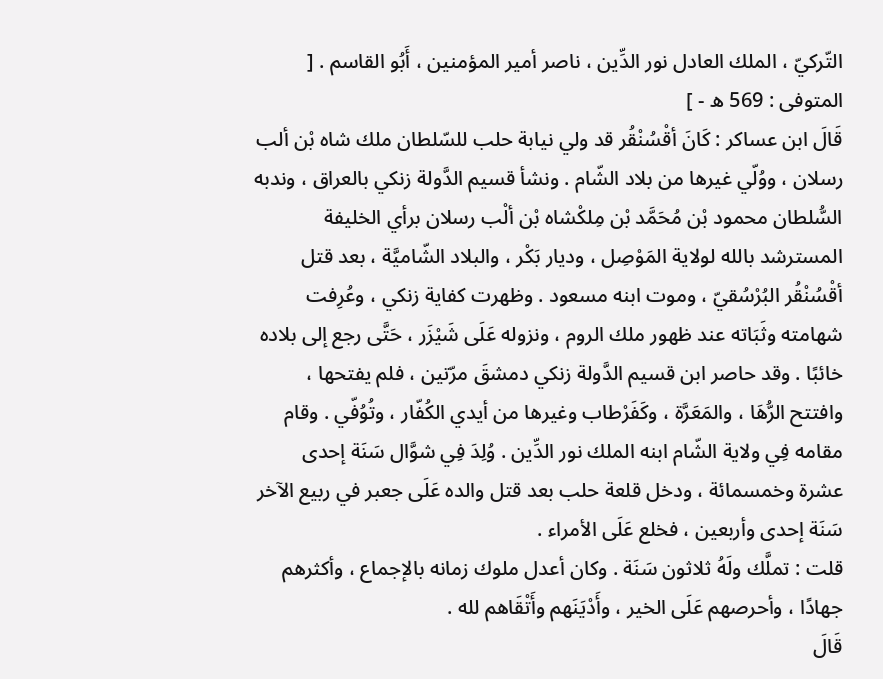التّركيّ ، الملك العادل نور الدِّين ، ناصر أمير المؤمنين ، أَبُو القاسم . [ المتوفى : 569 ه - ]
قَالَ ابن عساكر : كَانَ أقْسُنْقُر قد ولي نيابة حلب للسّلطان ملك شاه بْن ألب رسلان ، ووُلّي غيرها من بلاد الشّام . ونشأ قسيم الدَّولة زنكي بالعراق ، وندبه السُّلطان محمود بْن مُحَمَّد بْن مِلكْشاه بْن ألْب رسلان برأي الخليفة المسترشد بالله لولاية المَوْصِل ، وديار بَكْر ، والبلاد الشّاميَّة ، بعد قتل أقْسُنْقُر البُرْسُقيّ ، وموت ابنه مسعود . وظهرت كفاية زنكي ، وعُرِفت شهامته وثَبَاته عند ظهور ملك الروم ، ونزوله عَلَى شَيْزَر ، حَتَّى رجع إلى بلاده خائبًا . وقد حاصر ابن قسيم الدَّولة زنكي دمشقَ مرّتين ، فلم يفتحها ، وافتتح الرُّهَا ، والمَعَرَّة ، وكَفَرْطاب وغيرها من أيدي الكُفّار ، وتُوُفّي . وقام مقامه فِي ولاية الشّام ابنه الملك نور الدِّين . وُلِدَ فِي شوَّال سَنَة إحدى عشرة وخمسمائة ، ودخل قلعة حلب بعد قتل والده عَلَى جعبر في ربيع الآخر سَنَة إحدى وأربعين ، فخلع عَلَى الأمراء .
قلت : تملَّك ولَهُ ثلاثون سَنَة . وكان أعدل ملوك زمانه بالإجماع ، وأكثرهم جهادًا ، وأحرصهم عَلَى الخير ، وأَدْيَنَهم وأَتْقَاهم لله .
قَالَ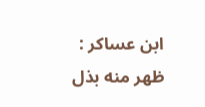ابن عساكر : ظهر منه بذل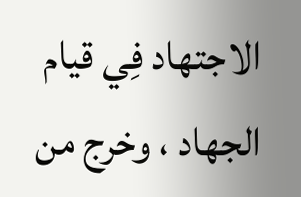الاجتهاد فِي قيام الجهاد ، وخرج من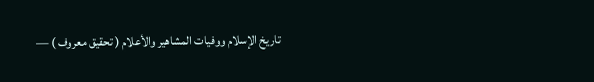تاريخ الإسلام ووفيات المشاهير والأعلام ( تحقيق معروف ) —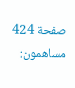صفحة 424
مساهمون: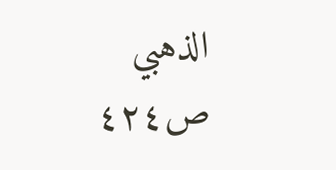الذهبي
ص٤٢٤